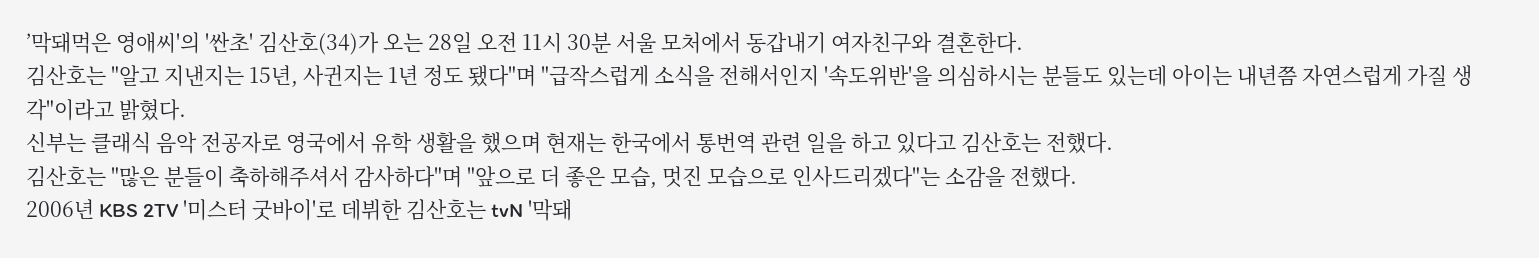’막돼먹은 영애씨'의 '싼초' 김산호(34)가 오는 28일 오전 11시 30분 서울 모처에서 동갑내기 여자친구와 결혼한다.
김산호는 "알고 지낸지는 15년, 사귄지는 1년 정도 됐다"며 "급작스럽게 소식을 전해서인지 '속도위반'을 의심하시는 분들도 있는데 아이는 내년쯤 자연스럽게 가질 생각"이라고 밝혔다.
신부는 클래식 음악 전공자로 영국에서 유학 생활을 했으며 현재는 한국에서 통번역 관련 일을 하고 있다고 김산호는 전했다.
김산호는 "많은 분들이 축하해주셔서 감사하다"며 "앞으로 더 좋은 모습, 멋진 모습으로 인사드리겠다"는 소감을 전했다.
2006년 KBS 2TV '미스터 굿바이'로 데뷔한 김산호는 tvN '막돼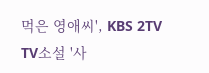먹은 영애씨', KBS 2TV TV소설 '사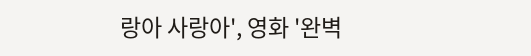랑아 사랑아', 영화 '완벽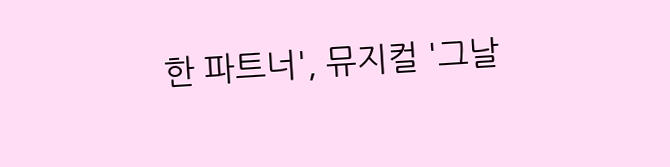한 파트너', 뮤지컬 '그날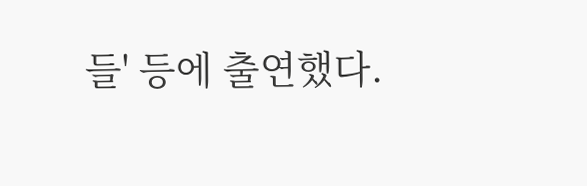들' 등에 출연했다.